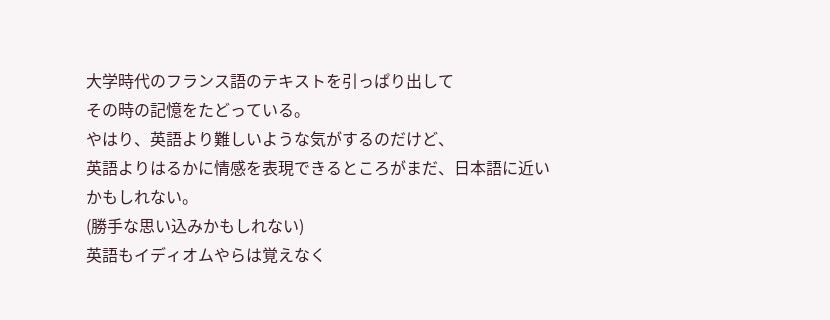大学時代のフランス語のテキストを引っぱり出して
その時の記憶をたどっている。
やはり、英語より難しいような気がするのだけど、
英語よりはるかに情感を表現できるところがまだ、日本語に近いかもしれない。
(勝手な思い込みかもしれない)
英語もイディオムやらは覚えなく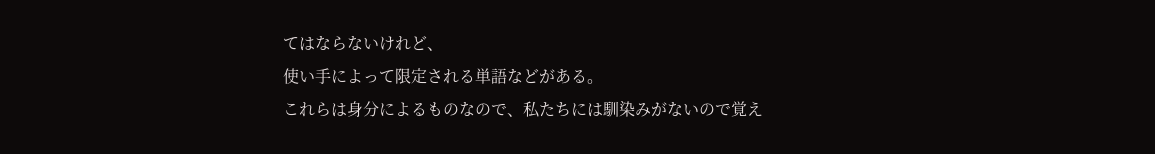てはならないけれど、
使い手によって限定される単語などがある。
これらは身分によるものなので、私たちには馴染みがないので覚え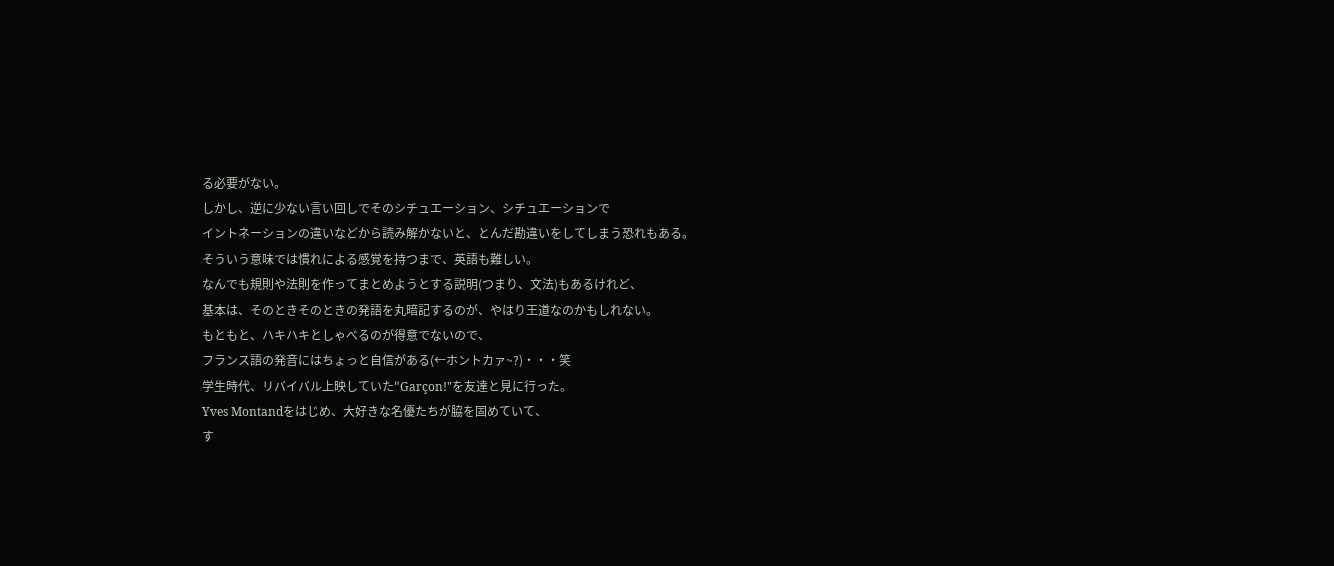る必要がない。
しかし、逆に少ない言い回しでそのシチュエーション、シチュエーションで
イントネーションの違いなどから読み解かないと、とんだ勘違いをしてしまう恐れもある。
そういう意味では慣れによる感覚を持つまで、英語も難しい。
なんでも規則や法則を作ってまとめようとする説明(つまり、文法)もあるけれど、
基本は、そのときそのときの発語を丸暗記するのが、やはり王道なのかもしれない。
もともと、ハキハキとしゃべるのが得意でないので、
フランス語の発音にはちょっと自信がある(←ホントカァ~?)・・・笑
学生時代、リバイバル上映していた"Garçon!"を友達と見に行った。
Yves Montandをはじめ、大好きな名優たちが脇を固めていて、
す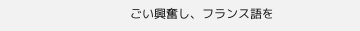ごい興奮し、フランス語を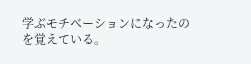学ぶモチベーションになったのを覚えている。